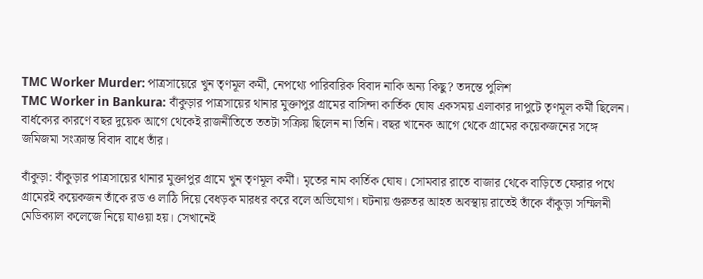TMC Worker Murder: পাত্রসায়েরে খুন তৃণমূল কর্মী, নেপথ্যে পারিবারিক বিবাদ নাকি অন্য কিছু? তদন্তে পুলিশ
TMC Worker in Bankura: বাঁকুড়ার পাত্রসায়ের থানার মুক্তাপুর গ্রামের বাসিন্দা কার্তিক ঘোষ একসময় এলাকার দাপুটে তৃণমূল কর্মী ছিলেন। বার্ধক্যের কারণে বছর দুয়েক আগে থেকেই রাজনীতিতে ততটা সক্রিয় ছিলেন না তিনি। বছর খানেক আগে থেকে গ্রামের কয়েকজনের সঙ্গে জমিজমা সংক্রান্ত বিবাদ বাধে তাঁর।

বাঁকুড়া: বাঁকুড়ার পাত্রসায়ের থানার মুক্তাপুর গ্রামে খুন তৃণমূল কর্মী। মৃতের নাম কার্তিক ঘোষ। সোমবার রাতে বাজার থেকে বাড়িতে ফেরার পথে গ্রামেরই কয়েকজন তাঁকে রড ও লাঠি দিয়ে বেধড়ক মারধর করে বলে অভিযোগ। ঘটনায় গুরুতর আহত অবস্থায় রাতেই তাঁকে বাঁকুড়া সম্মিলনী মেডিক্যাল কলেজে নিয়ে যাওয়া হয়। সেখানেই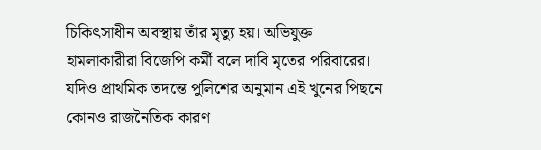চিকিৎসাধীন অবস্থায় তাঁর মৃত্যু হয়। অভিযুক্ত হামলাকারীরা বিজেপি কর্মী বলে দাবি মৃতের পরিবারের। যদিও প্রাথমিক তদন্তে পুলিশের অনুমান এই খুনের পিছনে কোনও রাজনৈতিক কারণ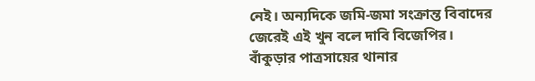নেই। অন্যদিকে জমি-জমা সংক্রান্ত বিবাদের জেরেই এই খুন বলে দাবি বিজেপির।
বাঁকুড়ার পাত্রসায়ের থানার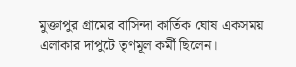মুক্তাপুর গ্রামের বাসিন্দা কার্তিক ঘোষ একসময় এলাকার দাপুটে তৃণমূল কর্মী ছিলেন।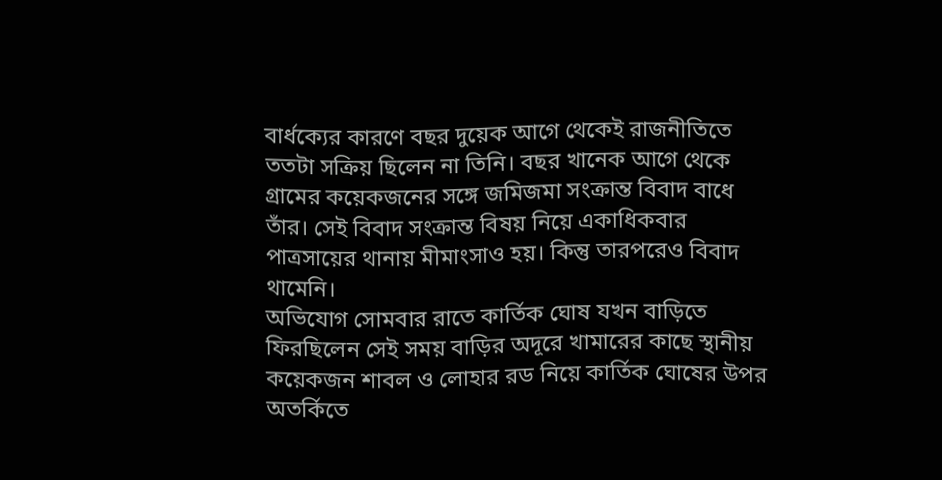বার্ধক্যের কারণে বছর দুয়েক আগে থেকেই রাজনীতিতে ততটা সক্রিয় ছিলেন না তিনি। বছর খানেক আগে থেকে গ্রামের কয়েকজনের সঙ্গে জমিজমা সংক্রান্ত বিবাদ বাধে তাঁর। সেই বিবাদ সংক্রান্ত বিষয় নিয়ে একাধিকবার পাত্রসায়ের থানায় মীমাংসাও হয়। কিন্তু তারপরেও বিবাদ থামেনি।
অভিযোগ সোমবার রাতে কার্তিক ঘোষ যখন বাড়িতে ফিরছিলেন সেই সময় বাড়ির অদূরে খামারের কাছে স্থানীয় কয়েকজন শাবল ও লোহার রড নিয়ে কার্তিক ঘোষের উপর অতর্কিতে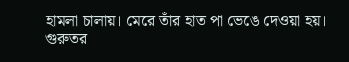হামলা চালায়। মেরে তাঁর হাত পা ভেঙে দেওয়া হয়। গুরুতর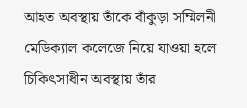আহত অবস্থায় তাঁকে বাঁকুড়া সম্মিলনী মেডিক্যাল কলেজে নিয়ে যাওয়া হলে চিকিৎসাধীন অবস্থায় তাঁর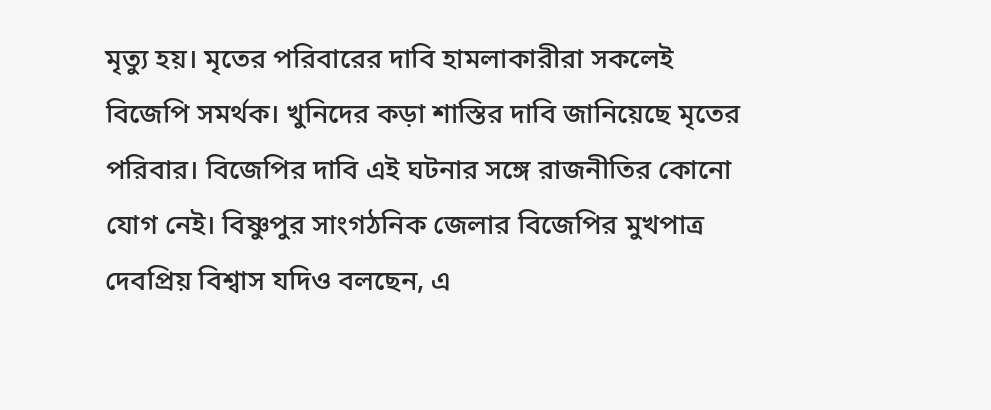মৃত্যু হয়। মৃতের পরিবারের দাবি হামলাকারীরা সকলেই বিজেপি সমর্থক। খুনিদের কড়া শাস্তির দাবি জানিয়েছে মৃতের পরিবার। বিজেপির দাবি এই ঘটনার সঙ্গে রাজনীতির কোনো যোগ নেই। বিষ্ণুপুর সাংগঠনিক জেলার বিজেপির মুখপাত্র দেবপ্রিয় বিশ্বাস যদিও বলছেন, এ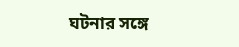ঘটনার সঙ্গে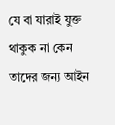যে বা যারাই যুক্ত থাকুক না কেন তাদের জন্য আইন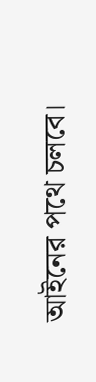আইনের পথে চলবে।